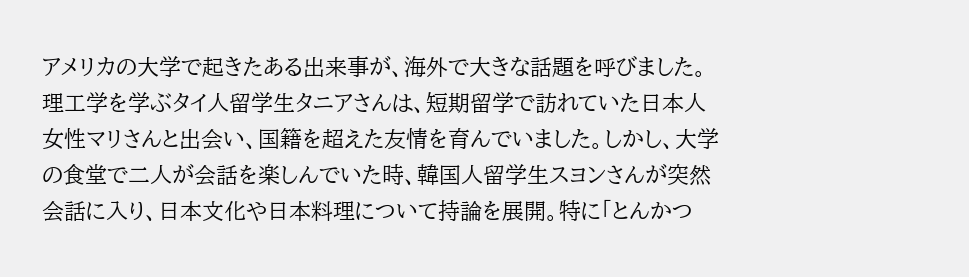アメリカの大学で起きたある出来事が、海外で大きな話題を呼びました。理工学を学ぶタイ人留学生タニアさんは、短期留学で訪れていた日本人女性マリさんと出会い、国籍を超えた友情を育んでいました。しかし、大学の食堂で二人が会話を楽しんでいた時、韓国人留学生スヨンさんが突然会話に入り、日本文化や日本料理について持論を展開。特に「とんかつ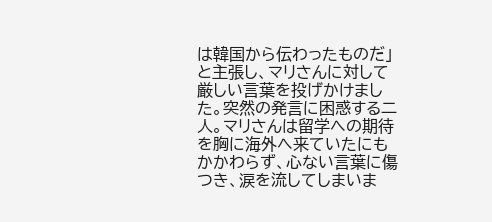は韓国から伝わったものだ」と主張し、マリさんに対して厳しい言葉を投げかけました。突然の発言に困惑する二人。マリさんは留学への期待を胸に海外へ来ていたにもかかわらず、心ない言葉に傷つき、涙を流してしまいま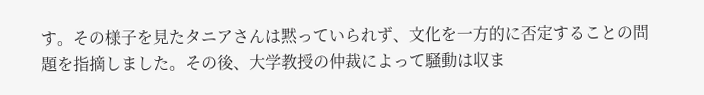す。その様子を見たタニアさんは黙っていられず、文化を一方的に否定することの問題を指摘しました。その後、大学教授の仲裁によって騒動は収ま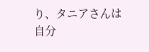り、タニアさんは自分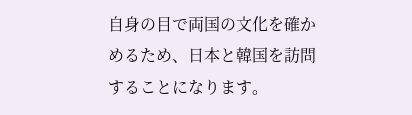自身の目で両国の文化を確かめるため、日本と韓国を訪問することになります。